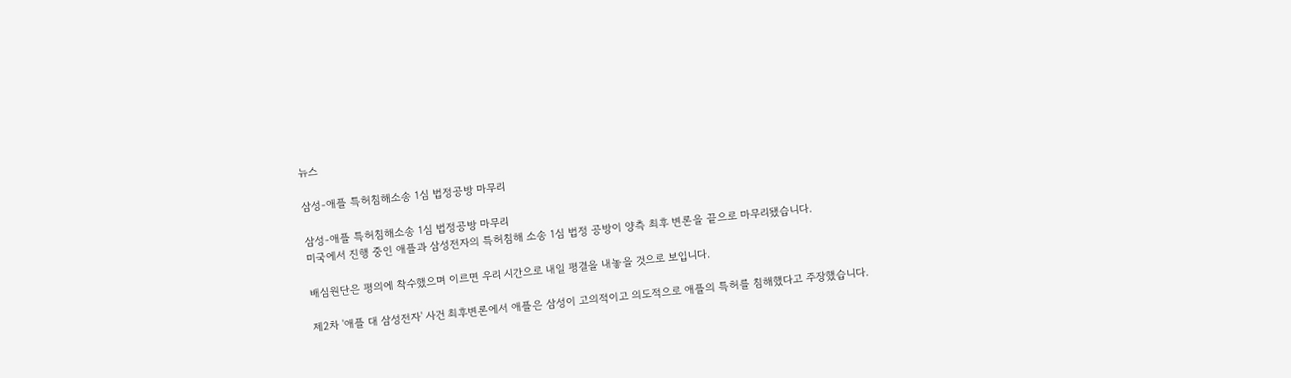뉴스

삼성-애플 특허침해소송 1심 법정공방 마무리

삼성-애플 특허침해소송 1심 법정공방 마무리
미국에서 진행 중인 애플과 삼성전자의 특허침해 소송 1심 법정 공방이 양측 최후 변론을 끝으로 마무리됐습니다.

배심원단은 평의에 착수했으며 이르면 우리 시간으로 내일 평결을 내놓을 것으로 보입니다.

제2차 '애플 대 삼성전자' 사건 최후변론에서 애플은 삼성이 고의적이고 의도적으로 애플의 특허를 침해했다고 주장했습니다.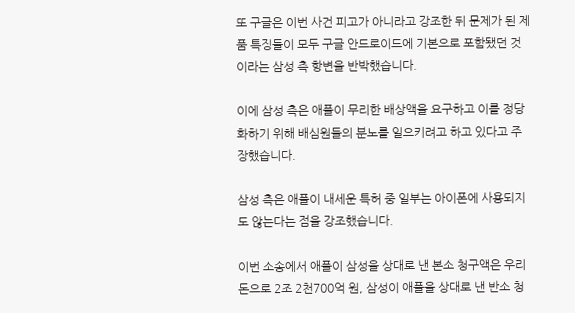또 구글은 이번 사건 피고가 아니라고 강조한 뒤 문제가 된 제품 특징들이 모두 구글 안드로이드에 기본으로 포함됐던 것이라는 삼성 측 항변을 반박했습니다.

이에 삼성 측은 애플이 무리한 배상액을 요구하고 이를 정당화하기 위해 배심원들의 분노를 일으키려고 하고 있다고 주장했습니다.

삼성 측은 애플이 내세운 특허 중 일부는 아이폰에 사용되지도 않는다는 점을 강조했습니다.

이번 소송에서 애플이 삼성을 상대로 낸 본소 청구액은 우리 돈으로 2조 2천700억 원, 삼성이 애플을 상대로 낸 반소 청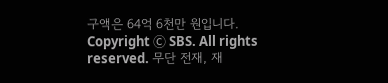구액은 64억 6천만 원입니다.
Copyright Ⓒ SBS. All rights reserved. 무단 전재, 재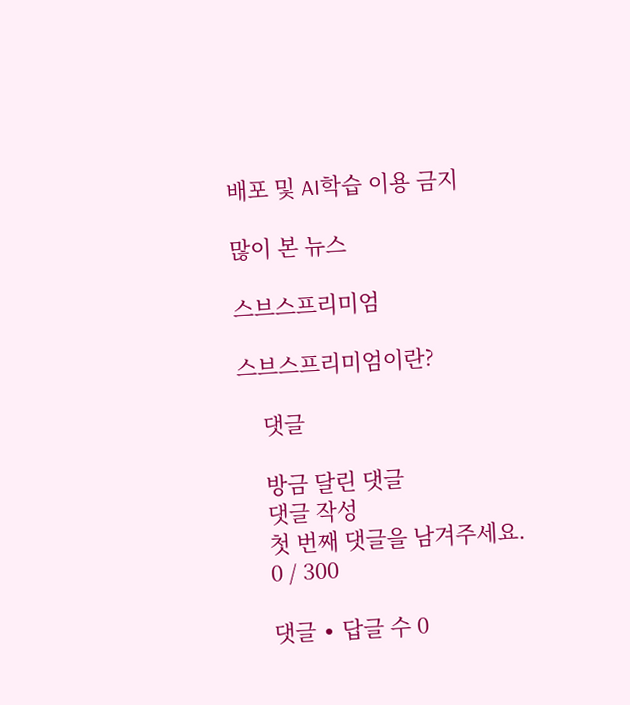배포 및 AI학습 이용 금지

많이 본 뉴스

스브스프리미엄

스브스프리미엄이란?

    댓글

    방금 달린 댓글
    댓글 작성
    첫 번째 댓글을 남겨주세요.
    0 / 300

    댓글 ∙ 답글 수 0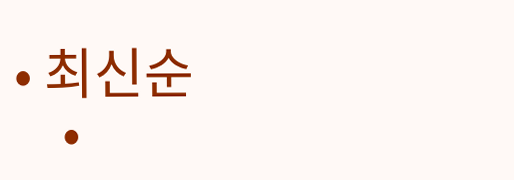• 최신순
    •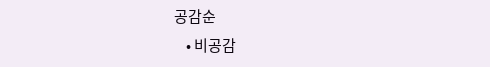공감순
    • 비공감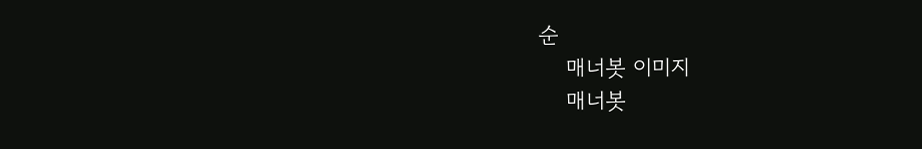순
    매너봇 이미지
    매너봇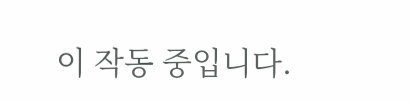이 작동 중입니다.